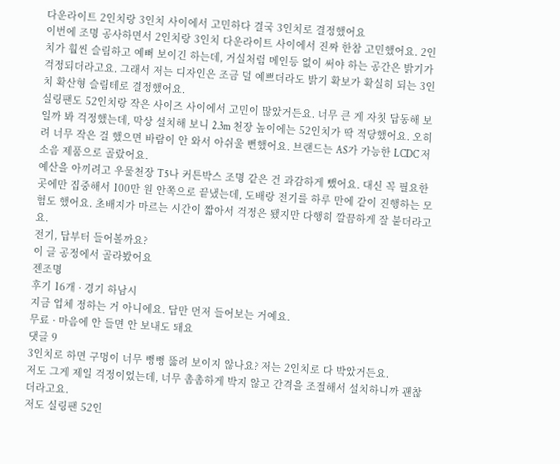다운라이트 2인치랑 3인치 사이에서 고민하다 결국 3인치로 결정했어요
이번에 조명 공사하면서 2인치랑 3인치 다운라이트 사이에서 진짜 한참 고민했어요. 2인치가 훨씬 슬림하고 예뻐 보이긴 하는데, 거실처럼 메인등 없이 써야 하는 공간은 밝기가 걱정되더라고요. 그래서 저는 디자인은 조금 덜 예쁘더라도 밝기 확보가 확실히 되는 3인치 확산형 슬림테로 결정했어요.
실링팬도 52인치랑 작은 사이즈 사이에서 고민이 많았거든요. 너무 큰 게 자칫 답동해 보일까 봐 걱정했는데, 막상 설치해 보니 2.3m 천장 높이에는 52인치가 딱 적당했어요. 오히려 너무 작은 걸 했으면 바람이 안 와서 아쉬울 뻔했어요. 브랜드는 AS가 가능한 LCDC 저소음 제품으로 골랐어요.
예산을 아끼려고 우물천장 T5나 커튼박스 조명 같은 건 과감하게 뺐어요. 대신 꼭 필요한 곳에만 집중해서 100만 원 안쪽으로 끝냈는데, 도배랑 전기를 하루 만에 같이 진행하는 모험도 했어요. 초배지가 마르는 시간이 짧아서 걱정은 됐지만 다행히 깔끔하게 잘 붙더라고요.
전기, 답부터 들어볼까요?
이 글 공정에서 골라봤어요
젠조명
후기 16개 · 경기 하남시
지금 업체 정하는 거 아니에요. 답만 먼저 들어보는 거예요.
무료 · 마음에 안 들면 안 보내도 돼요
댓글 9
3인치로 하면 구멍이 너무 뻥뻥 뚫려 보이지 않나요? 저는 2인치로 다 박았거든요.
저도 그게 제일 걱정이었는데, 너무 촘촘하게 박지 않고 간격을 조절해서 설치하니까 괜찮더라고요.
저도 실링팬 52인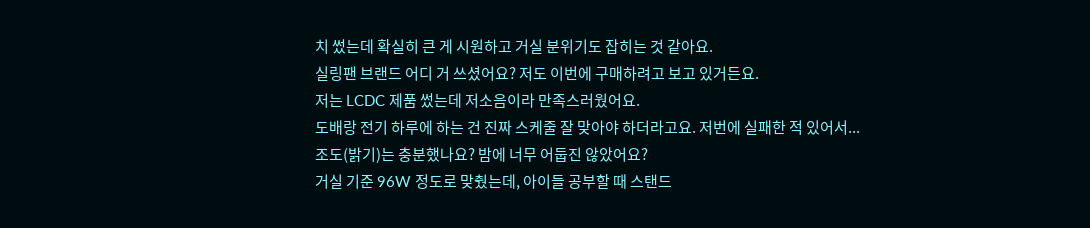치 썼는데 확실히 큰 게 시원하고 거실 분위기도 잡히는 것 같아요.
실링팬 브랜드 어디 거 쓰셨어요? 저도 이번에 구매하려고 보고 있거든요.
저는 LCDC 제품 썼는데 저소음이라 만족스러웠어요.
도배랑 전기 하루에 하는 건 진짜 스케줄 잘 맞아야 하더라고요. 저번에 실패한 적 있어서...
조도(밝기)는 충분했나요? 밤에 너무 어둡진 않았어요?
거실 기준 96W 정도로 맞췄는데, 아이들 공부할 때 스탠드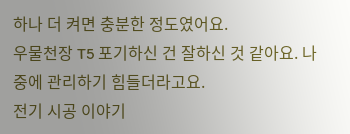하나 더 켜면 충분한 정도였어요.
우물천장 T5 포기하신 건 잘하신 것 같아요. 나중에 관리하기 힘들더라고요.
전기 시공 이야기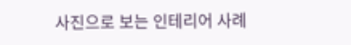사진으로 보는 인테리어 사례